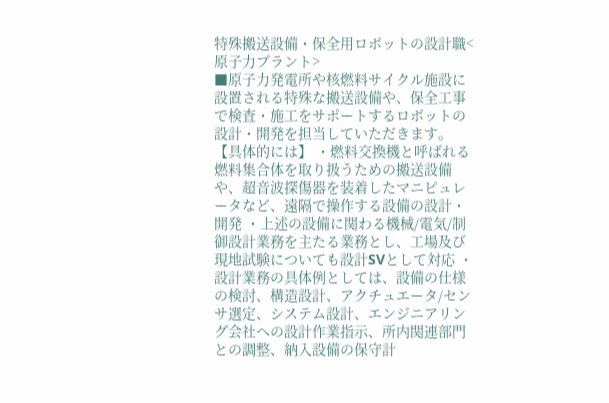特殊搬送設備・保全用ロボットの設計職<原子力プラント>
■原子力発電所や核燃料サイクル施設に設置される特殊な搬送設備や、保全工事で検査・施工をサポートするロボットの設計・開発を担当していただきます。 【具体的には】 ・燃料交換機と呼ばれる燃料集合体を取り扱うための搬送設備や、超音波探傷器を装着したマニピュレータなど、遠隔で操作する設備の設計・開発 ・上述の設備に関わる機械/電気/制御設計業務を主たる業務とし、工場及び現地試験についても設計SVとして対応 ・設計業務の具体例としては、設備の仕様の検討、構造設計、アクチュエータ/センサ選定、システム設計、エンジニアリング会社への設計作業指示、所内関連部門との調整、納入設備の保守計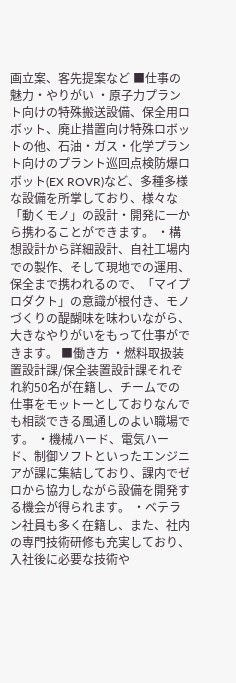画立案、客先提案など ■仕事の魅力・やりがい ・原子力プラント向けの特殊搬送設備、保全用ロボット、廃止措置向け特殊ロボットの他、石油・ガス・化学プラント向けのプラント巡回点検防爆ロボット(EX ROVR)など、多種多様な設備を所掌しており、様々な「動くモノ」の設計・開発に一から携わることができます。 ・構想設計から詳細設計、自社工場内での製作、そして現地での運用、保全まで携われるので、「マイプロダクト」の意識が根付き、モノづくりの醍醐味を味わいながら、大きなやりがいをもって仕事ができます。 ■働き方 ・燃料取扱装置設計課/保全装置設計課それぞれ約50名が在籍し、チームでの仕事をモットーとしておりなんでも相談できる風通しのよい職場です。 ・機械ハード、電気ハード、制御ソフトといったエンジニアが課に集結しており、課内でゼロから協力しながら設備を開発する機会が得られます。 ・ベテラン社員も多く在籍し、また、社内の専門技術研修も充実しており、入社後に必要な技術や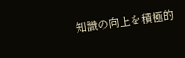知識の向上を積極的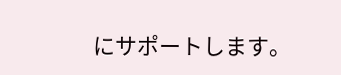にサポートします。